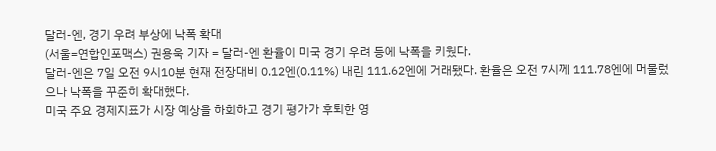달러-엔, 경기 우려 부상에 낙폭 확대
(서울=연합인포맥스) 권용욱 기자 = 달러-엔 환율이 미국 경기 우려 등에 낙폭을 키웠다.
달러-엔은 7일 오전 9시10분 현재 전장대비 0.12엔(0.11%) 내린 111.62엔에 거래됐다. 환율은 오전 7시께 111.78엔에 머물렀으나 낙폭을 꾸준히 확대했다.
미국 주요 경제지표가 시장 예상을 하회하고 경기 평가가 후퇴한 영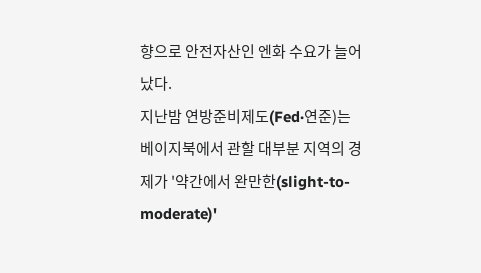향으로 안전자산인 엔화 수요가 늘어났다.
지난밤 연방준비제도(Fed·연준)는 베이지북에서 관할 대부분 지역의 경제가 '약간에서 완만한(slight-to-moderate)'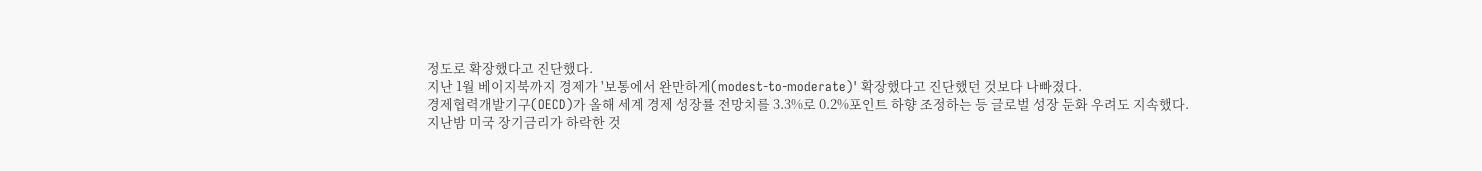정도로 확장했다고 진단했다.
지난 1월 베이지북까지 경제가 '보통에서 완만하게(modest-to-moderate)' 확장했다고 진단했던 것보다 나빠졌다.
경제협력개발기구(OECD)가 올해 세계 경제 성장률 전망치를 3.3%로 0.2%포인트 하향 조정하는 등 글로벌 성장 둔화 우려도 지속했다.
지난밤 미국 장기금리가 하락한 것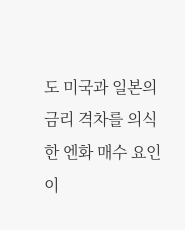도 미국과 일본의 금리 격차를 의식한 엔화 매수 요인이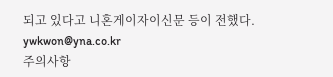되고 있다고 니혼게이자이신문 등이 전했다.
ywkwon@yna.co.kr
주의사항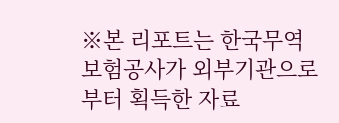※본 리포트는 한국무역보험공사가 외부기관으로부터 획득한 자료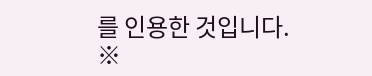를 인용한 것입니다.
※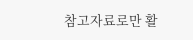참고자료로만 활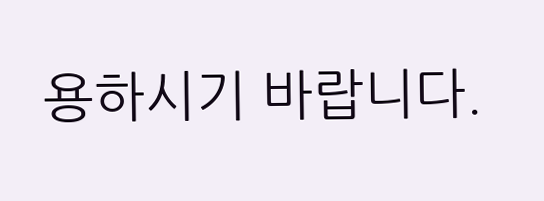용하시기 바랍니다.